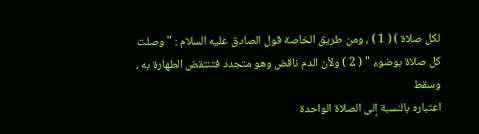لكل صلاة ) ( 1 ) ، ومن طريق الخاصة قول الصادق عليه السلام : " وصلت
كل صلاة بوضوء " ( 2 ) ولأن الدم ناقض وهو متجدد فتنتقض الطهارة به ، وسقط
اعتباره بالنسبة إلى الصلاة الواحدة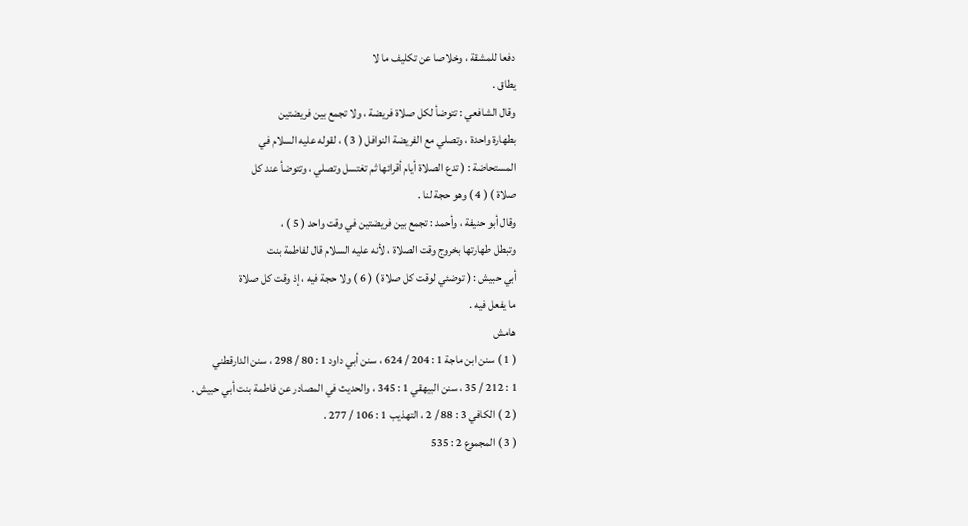دفعا للمشقة ، وخلاصا عن تكليف ما لا
يطاق .
وقال الشافعي : تتوضأ لكل صلاة فريضة ، ولا تجمع بين فريضتين
بطهارة واحدة ، وتصلي مع الفريضة النوافل ( 3 ) ، لقوله عليه السلام في
المستحاضة : ( تدع الصلاة أيام أقرائها ثم تغتسل وتصلي ، وتتوضأ عند كل
صلاة ) ( 4 ) وهو حجة لنا .
وقال أبو حنيفة ، وأحمد : تجمع بين فريضتين في وقت واحد ( 5 ) ،
وتبطل طهارتها بخروج وقت الصلاة ، لأنه عليه السلام قال لفاطمة بنت
أبي حبيش : ( توضئي لوقت كل صلاة ) ( 6 ) ولا حجة فيه ، إذ وقت كل صلاة
ما يفعل فيه .
هامش
( 1 ) سنن ابن ماجة 1 : 204 / 624 ، سنن أبي داود 1 : 80 / 298 ، سنن الدارقطني
1 : 212 / 35 ، سنن البيهقي 1 : 345 ، والحديث في المصادر عن فاطمة بنت أبي حبيش .
( 2 ) الكافي 3 : 88 / 2 ، التهذيب 1 : 106 / 277 .
( 3 ) المجموع 2 : 535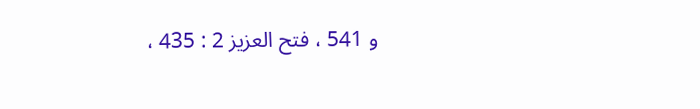و 541 ، فتح العزيز 2 : 435 ،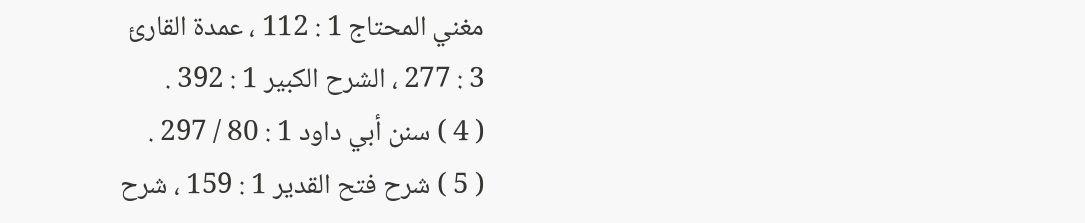مغني المحتاج 1 : 112 ، عمدة القارئ
3 : 277 ، الشرح الكبير 1 : 392 .
( 4 ) سنن أبي داود 1 : 80 / 297 .
( 5 ) شرح فتح القدير 1 : 159 ، شرح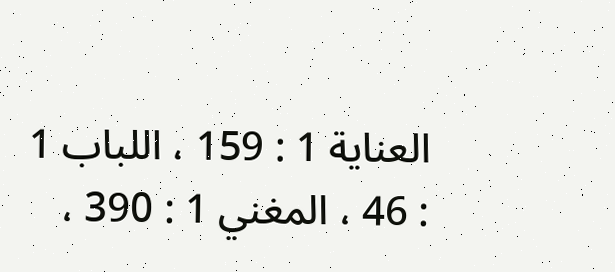العناية 1 : 159 ، اللباب 1 : 46 ، المغني 1 : 390 ،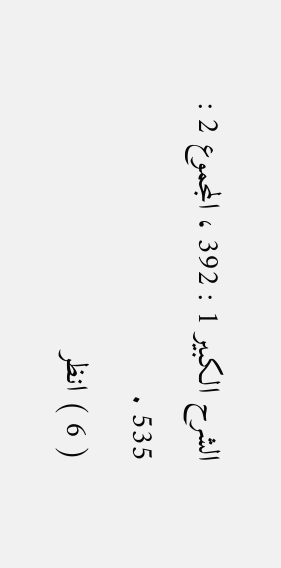الشرح الكبير 1 : 392 ، المجموع 2 : 535 .
( 6 ) انظر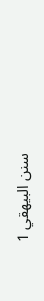سنن البيهقي 1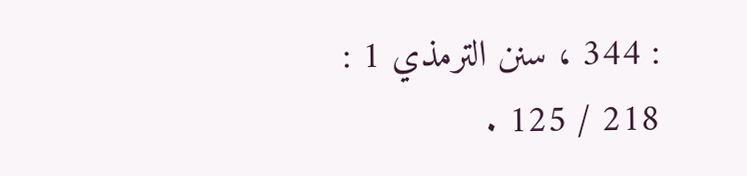: 344 ، سنن الترمذي 1 : 218 / 125 .